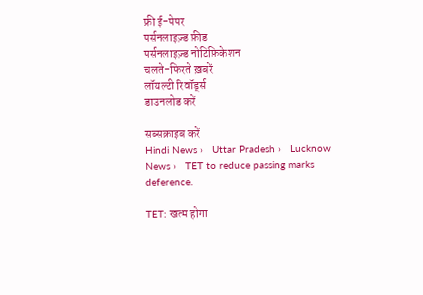फ्री ई-पेपर
पर्सनलाइज़्ड फ़ीड
पर्सनलाइज़्ड नोटिफ़िकेशन
चलते-फिरते ख़बरें
लॉयल्टी रिवॉर्ड्स
डाउनलोड करें

सब्सक्राइब करें
Hindi News ›   Uttar Pradesh ›   Lucknow News ›   TET to reduce passing marks deference.

TET: खत्म होगा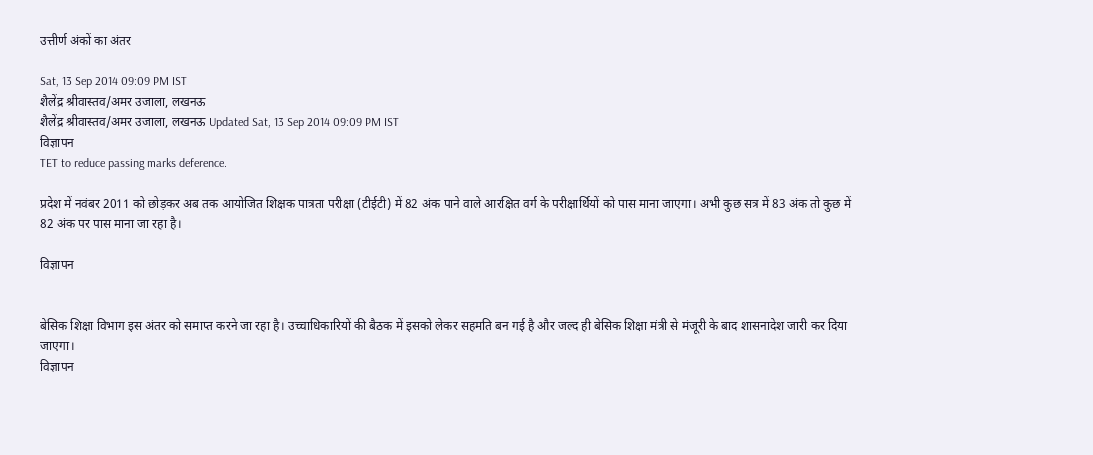उत्तीर्ण अंकों का अंतर

Sat, 13 Sep 2014 09:09 PM IST
शैलेंद्र श्रीवास्तव/अमर उजाला, लखनऊ
शैलेंद्र श्रीवास्तव/अमर उजाला, लखनऊ Updated Sat, 13 Sep 2014 09:09 PM IST
विज्ञापन
TET to reduce passing marks deference.

प्रदेश में नवंबर 2011 को छोड़कर अब तक आयोजित शिक्षक पात्रता परीक्षा (टीईटी) में 82 अंक पाने वाले आरक्षित वर्ग के परीक्षार्थियों को पास माना जाएगा। अभी कुछ सत्र में 83 अंक तो कुछ में 82 अंक पर पास माना जा रहा है।

विज्ञापन


बेसिक शिक्षा विभाग इस अंतर को समाप्त करने जा रहा है। उच्चाधिकारियों की बैठक में इसको लेकर सहमति बन गई है और जल्द ही बेसिक शिक्षा मंत्री से मंजूरी के बाद शासनादेश जारी कर दिया जाएगा।
विज्ञापन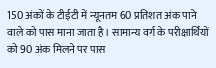150 अंकों के टीईटी में न्यूनतम 60 प्रतिशत अंक पाने वाले को पास माना जाता है। सामान्य वर्ग के परीक्षार्थियों को 90 अंक मिलने पर पास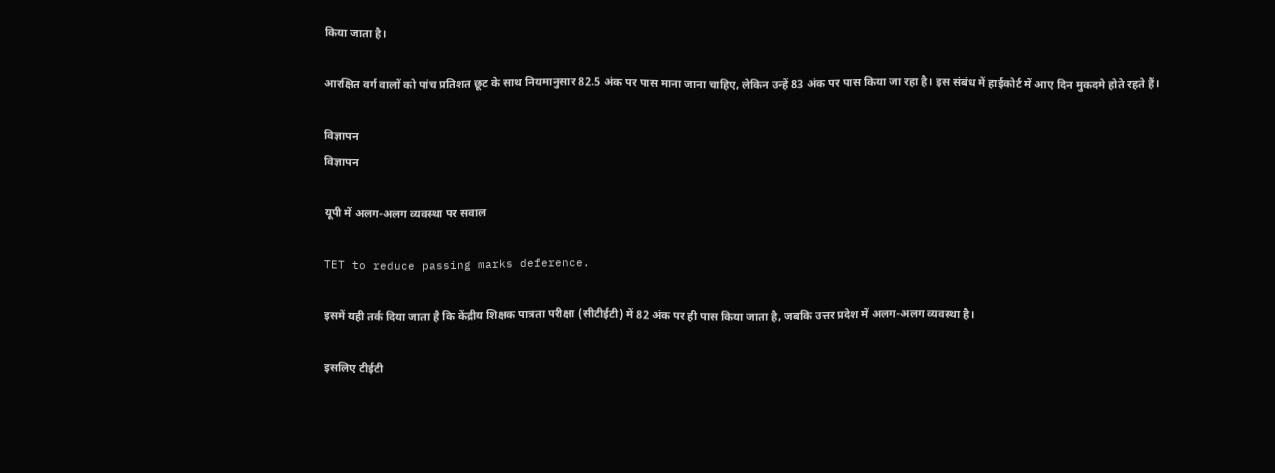किया जाता है।

आरक्षित वर्ग वालों को पांच प्रतिशत छूट के साथ नियमानुसार 82.5 अंक पर पास माना जाना चाहिए, लेकिन उन्हें 83 अंक पर पास किया जा रहा है। इस संबंध में हाईकोर्ट में आए दिन मुकदमे होते रहते हैं।

विज्ञापन
विज्ञापन

यूपी में अलग-अलग व्यवस्‍था पर सवाल

TET to reduce passing marks deference.

इसमें यही तर्क दिया जाता है कि केंद्रीय शिक्षक पात्रता परीक्षा (सीटीईटी) में 82 अंक पर ही पास किया जाता है, जबकि उत्तर प्रदेश में अलग-अलग व्यवस्था है।

इसलिए टीईटी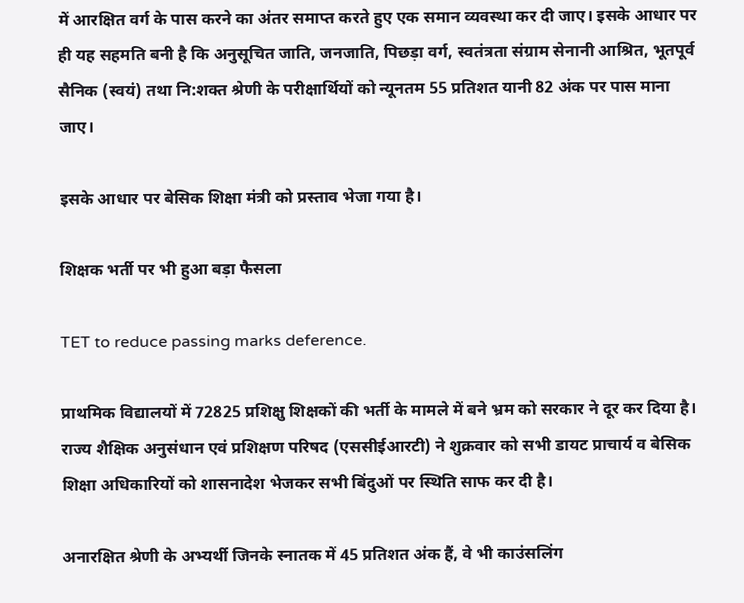में आरक्षित वर्ग के पास करने का अंतर समाप्त करते हुए एक समान व्यवस्था कर दी जाए। इसके आधार पर ही यह सहमति बनी है कि अनुसूचित जाति, जनजाति, पिछड़ा वर्ग, स्वतंत्रता संग्राम सेनानी आश्रित, भूतपूर्व सैनिक (स्वयं) तथा नि:शक्त श्रेणी के परीक्षार्थियों को न्यूनतम 55 प्रतिशत यानी 82 अंक पर पास माना जाए।

इसके आधार पर बेसिक शिक्षा मंत्री को प्रस्ताव भेजा गया है।

शिक्षक भर्ती पर भी हुआ बड़ा फैसला

TET to reduce passing marks deference.

प्राथमिक विद्यालयों में 72825 प्रशिक्षु शिक्षकों की भर्ती के मामले में बने भ्रम को सरकार ने दूर कर दिया है। राज्य शैक्षिक अनुसंधान एवं प्रशिक्षण परिषद (एससीईआरटी) ने शुक्रवार को सभी डायट प्राचार्य व बेसिक शिक्षा अधिकारियों को शासनादेश भेजकर सभी बिंदुओं पर स्थिति साफ कर दी है।

अनारक्षित श्रेणी के अभ्यर्थी जिनके स्नातक में 45 प्रतिशत अंक हैं, वे भी काउंसलिंग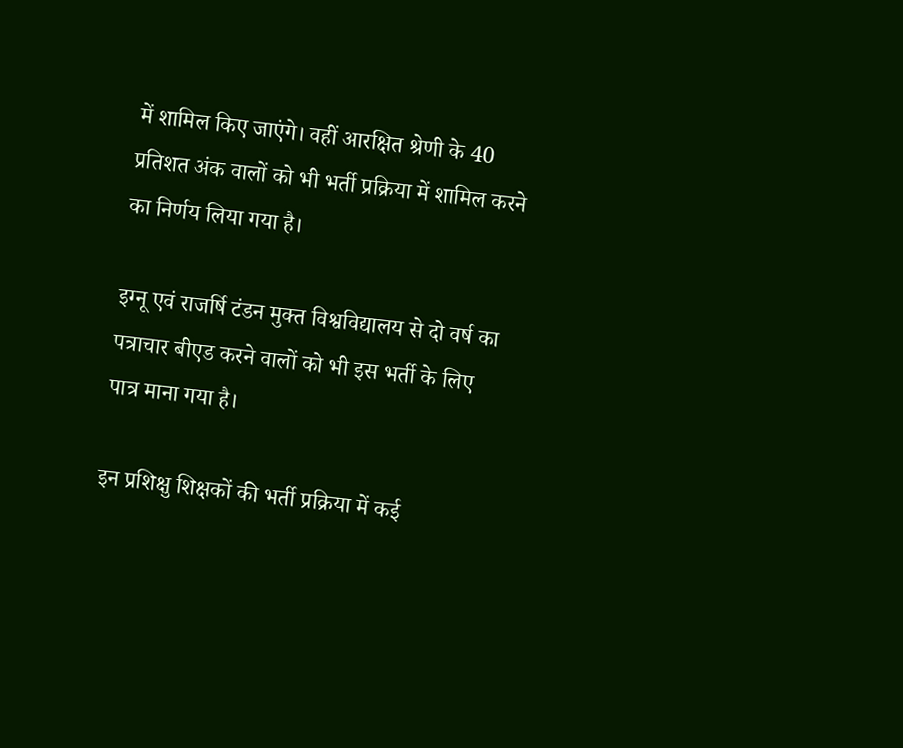में शामिल किए जाएंगे। वहीं आरक्षित श्रेणी के 40 प्रतिशत अंक वालों को भी भर्ती प्रक्रिया में शामिल करने का निर्णय लिया गया है।

इग्नू एवं राजर्षि टंडन मुक्त विश्वविद्यालय से दो वर्ष का पत्राचार बीएड करने वालों को भी इस भर्ती के लिए पात्र माना गया है।

इन प्रशिक्षु शिक्षकों की भर्ती प्रक्रिया में कई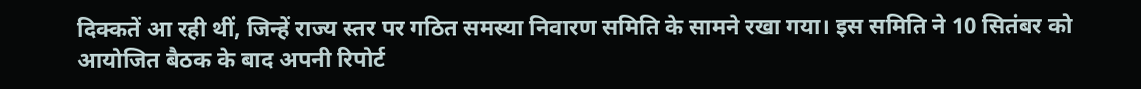दिक्कतें आ रही थीं, जिन्हें राज्य स्तर पर गठित समस्या निवारण समिति के सामने रखा गया। इस समिति ने 10 सितंबर को आयोजित बैठक के बाद अपनी रिपोर्ट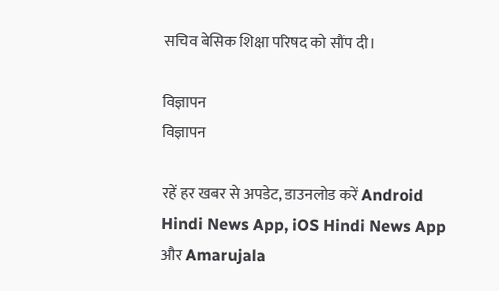सचिव बेसिक शिक्षा परिषद को सौंप दी।

विज्ञापन
विज्ञापन

रहें हर खबर से अपडेट, डाउनलोड करें Android Hindi News App, iOS Hindi News App और Amarujala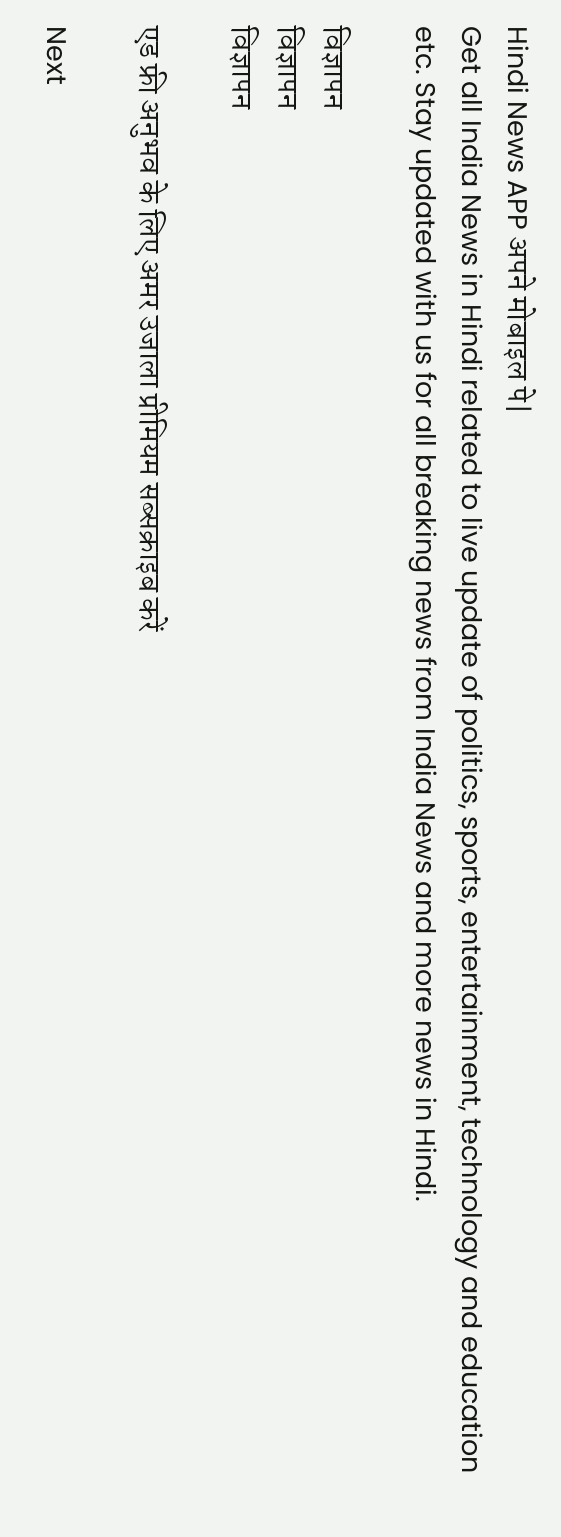Hindi News APP अपने मोबाइल पे|
Get all India News in Hindi related to live update of politics, sports, entertainment, technology and education etc. Stay updated with us for all breaking news from India News and more news in Hindi.

विज्ञापन
विज्ञापन
विज्ञापन

एड फ्री अनुभव के लिए अमर उजाला प्रीमियम सब्सक्राइब करें

Next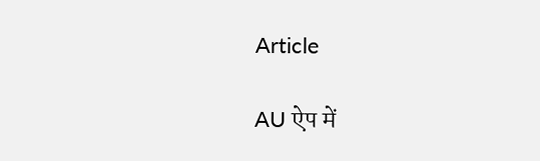Article

AU ऐप में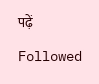पढ़ें

Followed